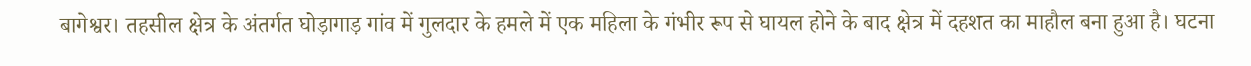बागेश्वर। तहसील क्षेत्र के अंतर्गत घोड़ागाड़ गांव में गुलदार के हमले में एक महिला के गंभीर रूप से घायल होने के बाद क्षेत्र में दहशत का माहौल बना हुआ है। घटना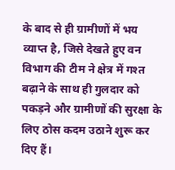के बाद से ही ग्रामीणों में भय व्याप्त है, जिसे देखते हुए वन विभाग की टीम ने क्षेत्र में गश्त बढ़ाने के साथ ही गुलदार को पकड़ने और ग्रामीणों की सुरक्षा के लिए ठोस कदम उठाने शुरू कर दिए हैं।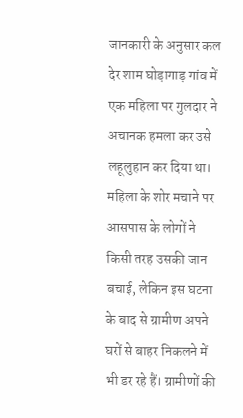जानकारी के अनुसार कल देर शाम घोड़ागाड़ गांव में एक महिला पर गुलदार ने अचानक हमला कर उसे लहूलुहान कर दिया था। महिला के शोर मचाने पर आसपास के लोगों ने किसी तरह उसकी जान बचाई, लेकिन इस घटना के बाद से ग्रामीण अपने घरों से बाहर निकलने में भी डर रहे हैं। ग्रामीणों की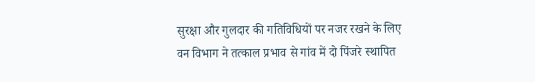सुरक्षा और गुलदार की गतिविधियों पर नजर रखने के लिए वन विभाग ने तत्काल प्रभाव से गांव में दो पिंजरे स्थापित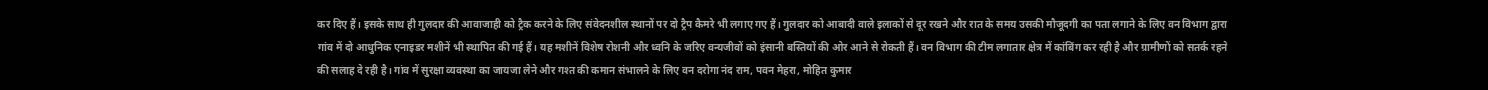कर दिए हैं। इसके साथ ही गुलदार की आवाजाही को ट्रैक करने के लिए संवेदनशील स्थानों पर दो ट्रैप कैमरे भी लगाए गए हैं। गुलदार को आबादी वाले इलाकों से दूर रखने और रात के समय उसकी मौजूदगी का पता लगाने के लिए वन विभाग द्वारा गांव में दो आधुनिक एनाइडर मशीनें भी स्थापित की गई हैं। यह मशीनें विशेष रोशनी और ध्वनि के जरिए वन्यजीवों को इंसानी बस्तियों की ओर आने से रोकती हैं। वन विभाग की टीम लगातार क्षेत्र में कांबिंग कर रही है और ग्रामीणों को सतर्क रहने की सलाह दे रही है। गांव में सुरक्षा व्यवस्था का जायजा लेने और गश्त की कमान संभालने के लिए वन दरोगा नंद राम, पवन मेहरा, मोहित कुमार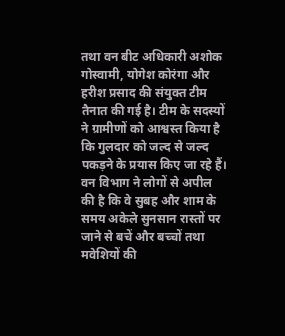तथा वन बीट अधिकारी अशोक गोस्वामी, योगेश कोरंगा और हरीश प्रसाद की संयुक्त टीम तैनात की गई है। टीम के सदस्यों ने ग्रामीणों को आश्वस्त किया है कि गुलदार को जल्द से जल्द पकड़ने के प्रयास किए जा रहे हैं। वन विभाग ने लोगों से अपील की है कि वे सुबह और शाम के समय अकेले सुनसान रास्तों पर जाने से बचें और बच्चों तथा मवेशियों की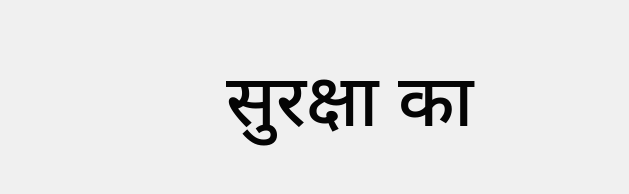सुरक्षा का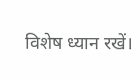विशेष ध्यान रखें।